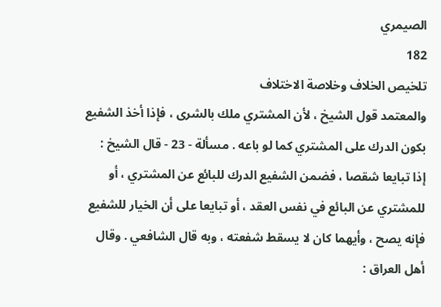الصيمري
182
تلخيص الخلاف وخلاصة الاختلاف
والمعتمد قول الشيخ ، لأن المشتري ملك بالشرى ، فإذا أخذ الشفيع بكون الدرك على المشتري كما لو باعه . مسألة - 23 - قال الشيخ : إذا تبايعا شقصا ، فضمن الشفيع الدرك للبائع عن المشتري ، أو للمشتري عن البائع في نفس العقد ، أو تبايعا على أن الخيار للشفيع فإنه يصح ، وأيهما كان لا يسقط شفعته ، وبه قال الشافعي . وقال أهل العراق :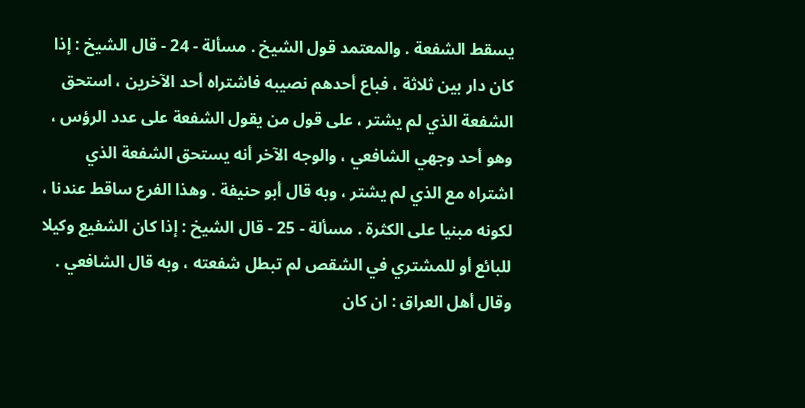يسقط الشفعة . والمعتمد قول الشيخ . مسألة - 24 - قال الشيخ : إذا كان دار بين ثلاثة ، فباع أحدهم نصيبه فاشتراه أحد الآخرين ، استحق الشفعة الذي لم يشتر ، على قول من يقول الشفعة على عدد الرؤس ، وهو أحد وجهي الشافعي ، والوجه الآخر أنه يستحق الشفعة الذي اشتراه مع الذي لم يشتر ، وبه قال أبو حنيفة . وهذا الفرع ساقط عندنا ، لكونه مبنيا على الكثرة . مسألة - 25 - قال الشيخ : إذا كان الشفيع وكيلا للبائع أو للمشتري في الشقص لم تبطل شفعته ، وبه قال الشافعي . وقال أهل العراق : ان كان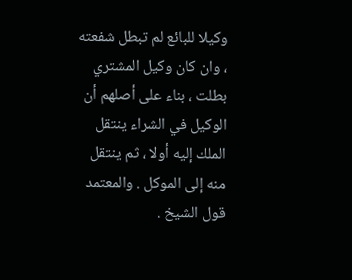وكيلا للبائع لم تبطل شفعته ، وان كان وكيل المشتري بطلت ، بناء على أصلهم أن الوكيل في الشراء ينتقل الملك إليه أولا ، ثم ينتقل منه إلى الموكل . والمعتمد قول الشيخ .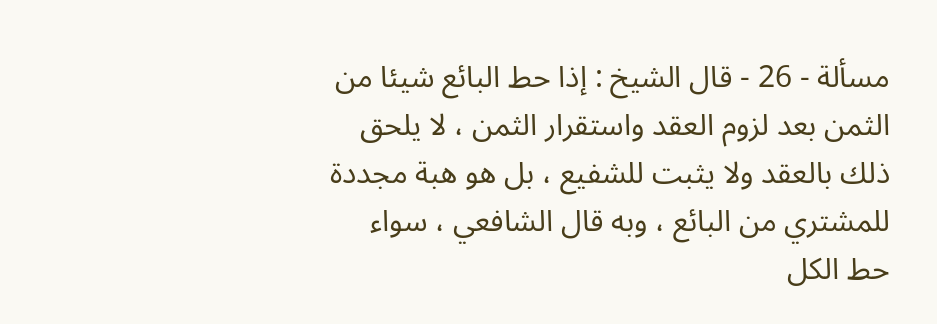مسألة - 26 - قال الشيخ : إذا حط البائع شيئا من الثمن بعد لزوم العقد واستقرار الثمن ، لا يلحق ذلك بالعقد ولا يثبت للشفيع ، بل هو هبة مجددة للمشتري من البائع ، وبه قال الشافعي ، سواء حط الكل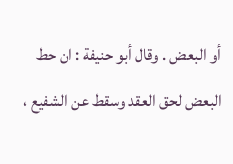أو البعض . وقال أبو حنيفة : ان حط البعض لحق العقد وسقط عن الشفيع ،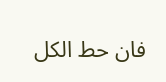فان حط الكل